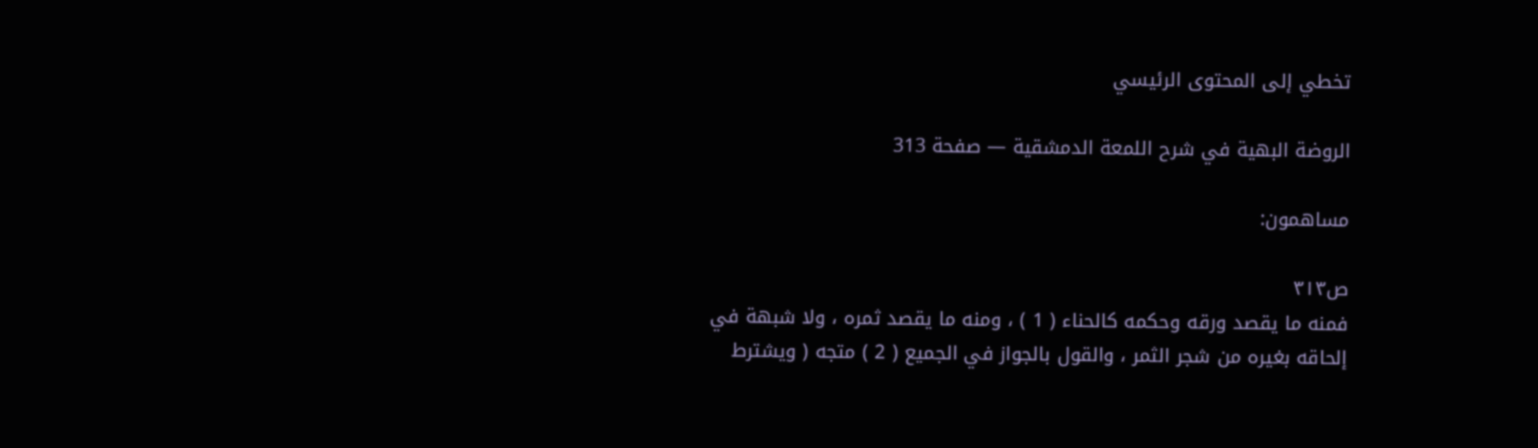تخطي إلى المحتوى الرئيسي

الروضة البهية في شرح اللمعة الدمشقية — صفحة 313

مساهمون:

ص٣١٣
فمنه ما يقصد ورقه وحكمه كالحناء ( 1 ) ، ومنه ما يقصد ثمره ، ولا شبهة في إلحاقه بغيره من شجر الثمر ، والقول بالجواز في الجميع ( 2 ) متجه ( ويشترط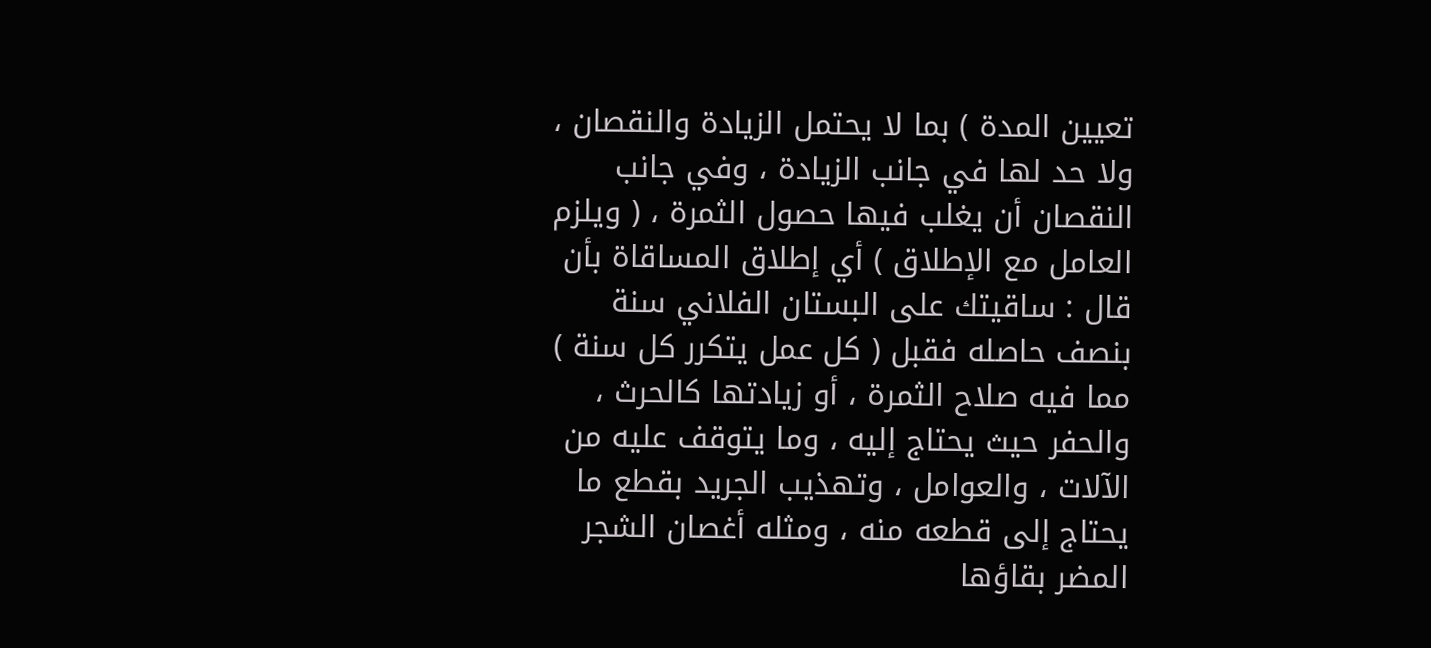تعيين المدة ) بما لا يحتمل الزيادة والنقصان ، ولا حد لها في جانب الزيادة ، وفي جانب النقصان أن يغلب فيها حصول الثمرة ، ( ويلزم العامل مع الإطلاق ) أي إطلاق المساقاة بأن قال : ساقيتك على البستان الفلاني سنة بنصف حاصله فقبل ( كل عمل يتكرر كل سنة ) مما فيه صلاح الثمرة ، أو زيادتها كالحرث ، والحفر حيث يحتاج إليه ، وما يتوقف عليه من الآلات ، والعوامل ، وتهذيب الجريد بقطع ما يحتاج إلى قطعه منه ، ومثله أغصان الشجر المضر بقاؤها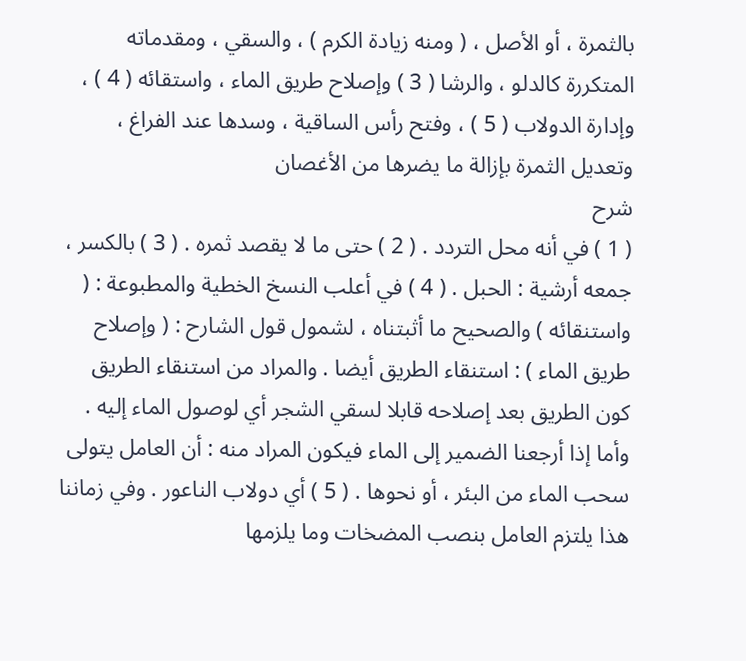بالثمرة ، أو الأصل ، ( ومنه زيادة الكرم ) ، والسقي ، ومقدماته المتكررة كالدلو ، والرشا ( 3 ) وإصلاح طريق الماء ، واستقائه ( 4 ) ، وإدارة الدولاب ( 5 ) ، وفتح رأس الساقية ، وسدها عند الفراغ ، وتعديل الثمرة بإزالة ما يضرها من الأغصان
شرح
( 1 ) في أنه محل التردد . ( 2 ) حتى ما لا يقصد ثمره . ( 3 ) بالكسر ، جمعه أرشية : الحبل . ( 4 ) في أعلب النسخ الخطية والمطبوعة : ( واستنقائه ) والصحيح ما أثبتناه ، لشمول قول الشارح : ( وإصلاح طريق الماء ) : استنقاء الطريق أيضا . والمراد من استنقاء الطريق كون الطريق بعد إصلاحه قابلا لسقي الشجر أي لوصول الماء إليه . وأما إذا أرجعنا الضمير إلى الماء فيكون المراد منه : أن العامل يتولى سحب الماء من البئر ، أو نحوها . ( 5 ) أي دولاب الناعور . وفي زماننا هذا يلتزم العامل بنصب المضخات وما يلزمها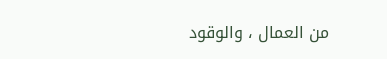من العمال ، والوقود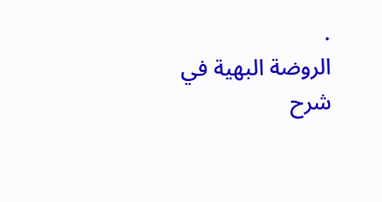.
الروضة البهية في شرح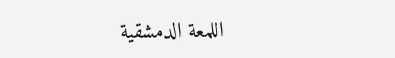اللمعة الدمشقية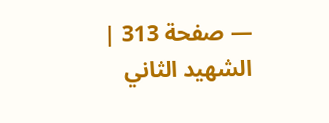— صفحة 313 | الشهيد الثاني